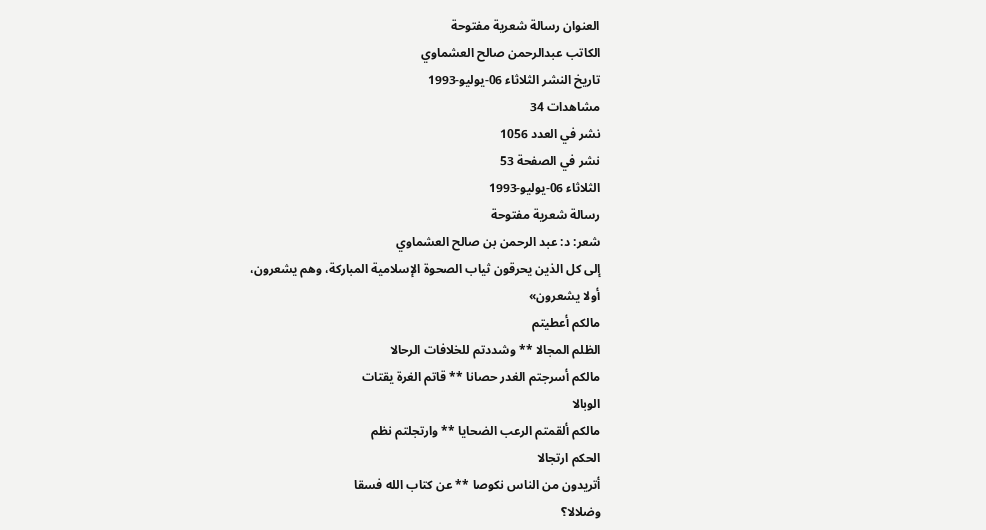العنوان رسالة شعرية مفتوحة
الكاتب عبدالرحمن صالح العشماوي
تاريخ النشر الثلاثاء 06-يوليو-1993
مشاهدات 34
نشر في العدد 1056
نشر في الصفحة 53
الثلاثاء 06-يوليو-1993
رسالة شعرية مفتوحة
شعر: د: عبد الرحمن بن صالح العشماوي
إلى كل الذين يحرقون ثياب الصحوة الإسلامية المباركة، وهم يشعرون،
أولا يشعرون»
مالكم أعطيتم
الظلم المجالا ** وشددتم للخلافات الرحالا
مالكم أسرجتم الغدر حصانا ** قاتم الغرة يقتات
الوبالا
مالكم ألقمتم الرعب الضحايا ** وارتجلتم نظم
الحكم ارتجالا
أتريدون من الناس نكوصا ** عن كتاب الله فسقا
وضلالا؟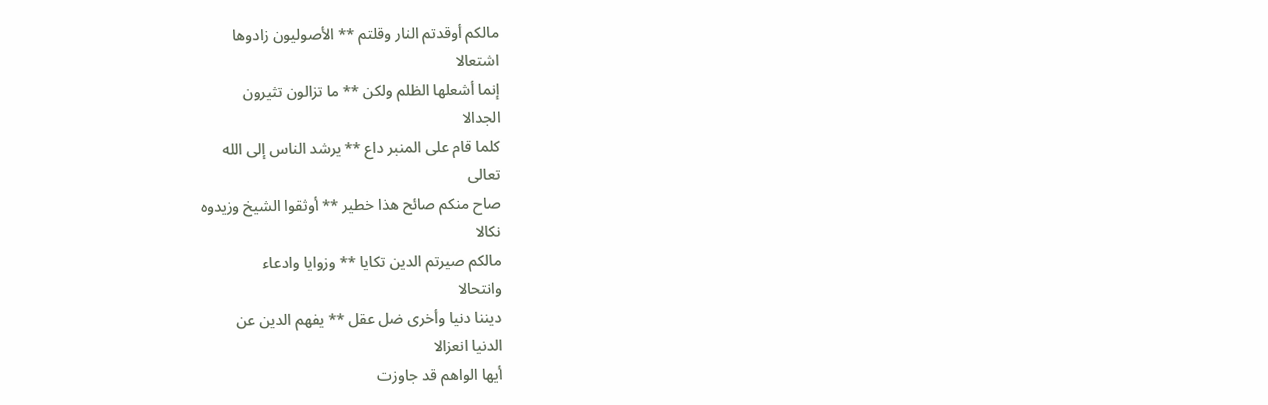مالكم أوقدتم النار وقلتم ** الأصوليون زادوها
اشتعالا
إنما أشعلها الظلم ولكن ** ما تزالون تثيرون
الجدالا
كلما قام على المنبر داع ** يرشد الناس إلى الله
تعالى
صاح منكم صائح هذا خطير ** أوثقوا الشيخ وزيدوه
نكالا
مالكم صيرتم الدين تكايا ** وزوايا وادعاء
وانتحالا
ديننا دنيا وأخرى ضل عقل ** يفهم الدين عن
الدنيا انعزالا
أيها الواهم قد جاوزت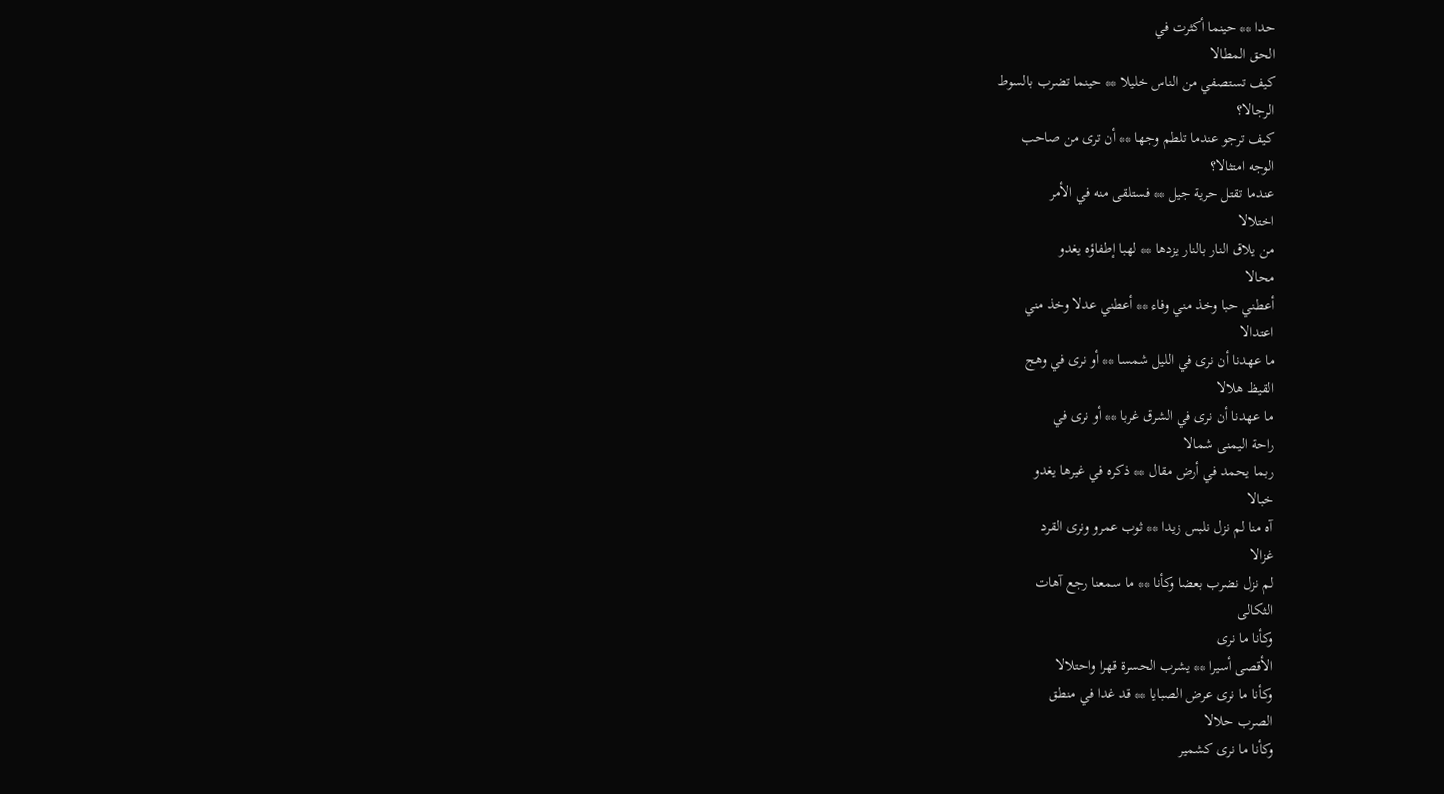حدا ** حينما أكثرت في
الحق المطالا
كيف تستصفي من الناس خليلا ** حينما تضرب بالسوط
الرجالا؟
كيف ترجو عندما تلطم وجها ** أن ترى من صاحب
الوجه امتثالا؟
عندما تقتل حرية جيل ** فستلقى منه في الأمر
اختلالا
من يلاق النار بالنار يزدها ** لهبا إطفاؤه يغدو
محالا
أعطني حبا وخذ مني وفاء ** أعطني عدلا وخذ مني
اعتدالا
ما عهدنا أن نرى في الليل شمسا ** أو نرى في وهج
القيظ هلالا
ما عهدنا أن نرى في الشرق غربا ** أو نرى في
راحة اليمنى شمالا
ربما يحمد في أرض مقال ** ذكره في غيرها يغدو
خبالا
آه منا لم نزل نلبس زيدا ** ثوب عمرو ونرى القرد
غزالا
لم نزل نضرب بعضا وكأنا ** ما سمعنا رجع آهات
الثكالى
وكأنا ما نرى
الأقصى أسيرا ** يشرب الحسرة قهرا واحتلالا
وكأنا ما نرى عرض الصبايا ** قد غدا في منطق
الصرب حلالا
وكأنا ما نرى كشمير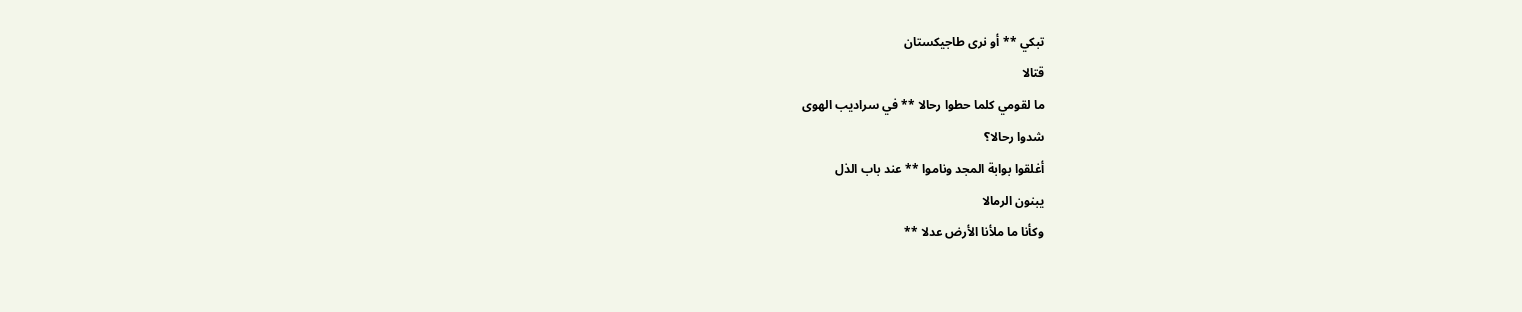تبكي ** أو نرى طاجيكستان
قتالا
ما لقومي كلما حطوا رحالا ** في سراديب الهوى
شدوا رحالا؟
أغلقوا بوابة المجد وناموا ** عند باب الذل
يبنون الرمالا
وكأنا ما ملأنا الأرض عدلا **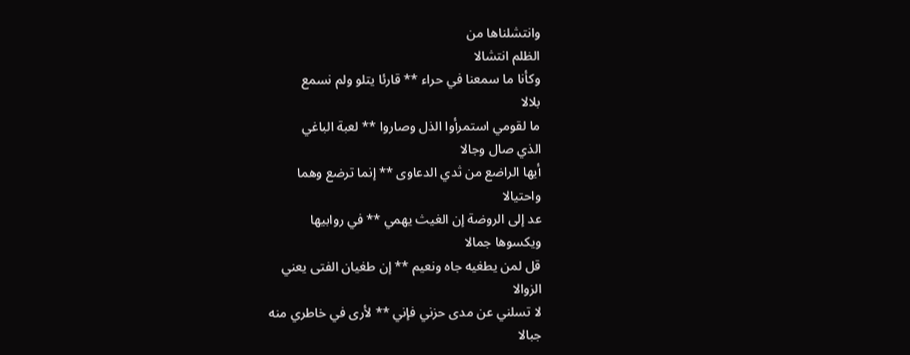وانتشلناها من
الظلم انتشالا
وكأنا ما سمعنا في حراء ** قارئا يتلو ولم نسمع
بلالا
ما لقومي استمرأوا الذل وصاروا ** لعبة الباغي
الذي صال وجالا
أيها الراضع من ثدي الدعاوى ** إنما ترضع وهما
واحتيالا
عد إلى الروضة إن الغيث يهمي ** في روابيها
ويكسوها جمالا
قل لمن يطغيه جاه ونعيم ** إن طغيان الفتى يعني
الزوالا
لا تسلني عن مدى حزني فإني ** لأرى في خاطري منه
جبالا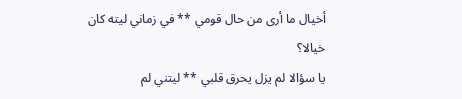أخيال ما أرى من حال قومي ** في زماني ليته كان
خيالا؟
يا سؤالا لم يزل يحرق قلبي ** ليتني لم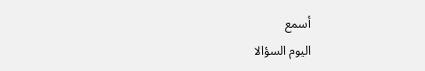أسمع
اليوم السؤالا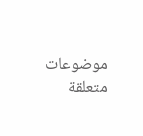موضوعات متعلقة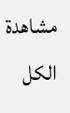مشاهدة الكل